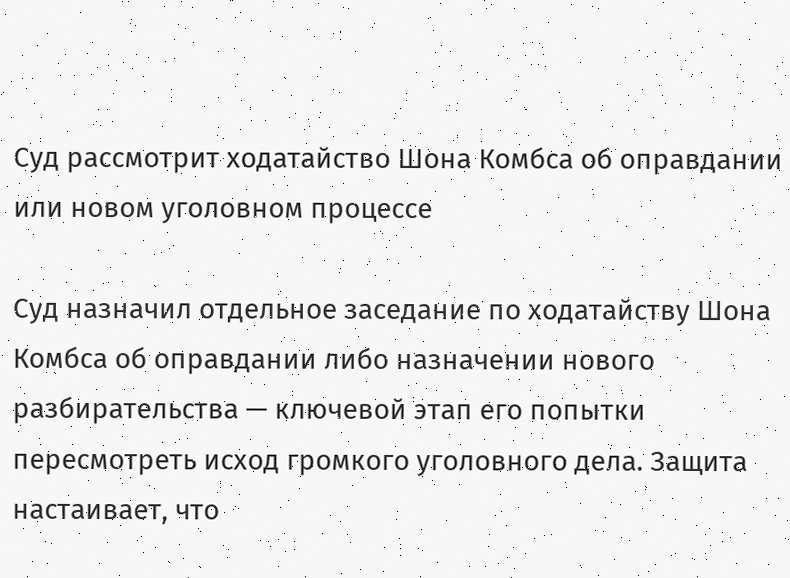Суд рассмотрит ходатайство Шона Комбса об оправдании или новом уголовном процессе

Суд назначил отдельное заседание по ходатайству Шона Комбса об оправдании либо назначении нового разбирательства — ключевой этап его попытки пересмотреть исход громкого уголовного дела. Защита настаивает, что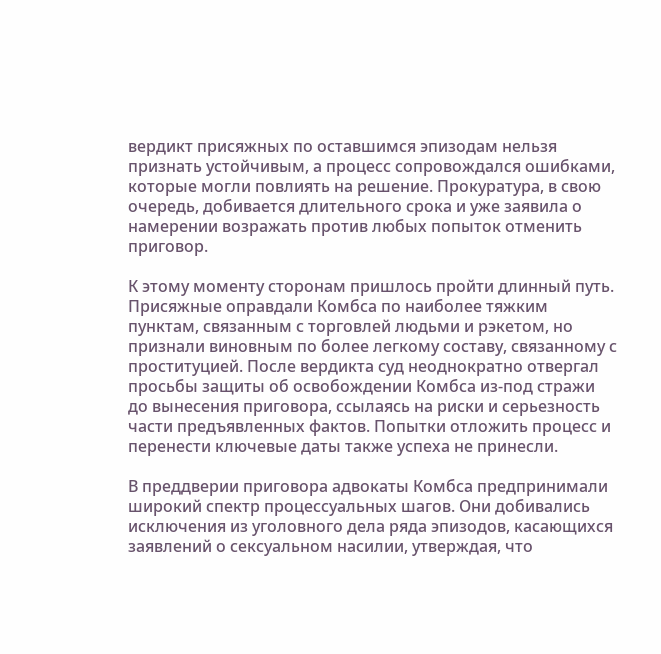вердикт присяжных по оставшимся эпизодам нельзя признать устойчивым, а процесс сопровождался ошибками, которые могли повлиять на решение. Прокуратура, в свою очередь, добивается длительного срока и уже заявила о намерении возражать против любых попыток отменить приговор.

К этому моменту сторонам пришлось пройти длинный путь. Присяжные оправдали Комбса по наиболее тяжким пунктам, связанным с торговлей людьми и рэкетом, но признали виновным по более легкому составу, связанному с проституцией. После вердикта суд неоднократно отвергал просьбы защиты об освобождении Комбса из-под стражи до вынесения приговора, ссылаясь на риски и серьезность части предъявленных фактов. Попытки отложить процесс и перенести ключевые даты также успеха не принесли.

В преддверии приговора адвокаты Комбса предпринимали широкий спектр процессуальных шагов. Они добивались исключения из уголовного дела ряда эпизодов, касающихся заявлений о сексуальном насилии, утверждая, что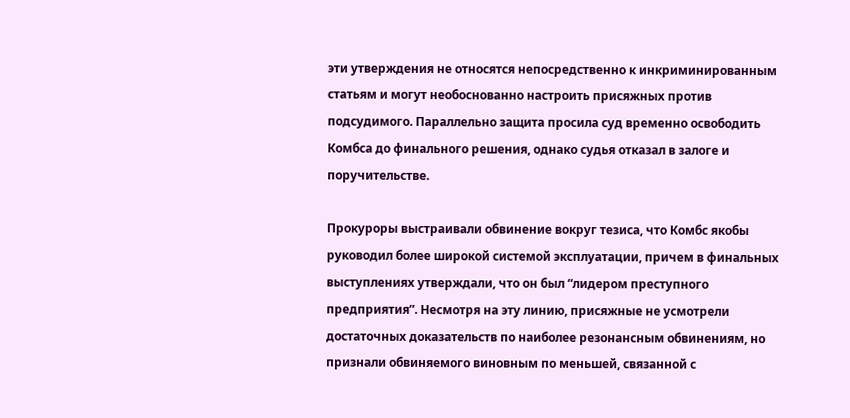эти утверждения не относятся непосредственно к инкриминированным статьям и могут необоснованно настроить присяжных против подсудимого. Параллельно защита просила суд временно освободить Комбса до финального решения, однако судья отказал в залоге и поручительстве.

Прокуроры выстраивали обвинение вокруг тезиса, что Комбс якобы руководил более широкой системой эксплуатации, причем в финальных выступлениях утверждали, что он был “лидером преступного предприятия”. Несмотря на эту линию, присяжные не усмотрели достаточных доказательств по наиболее резонансным обвинениям, но признали обвиняемого виновным по меньшей, связанной с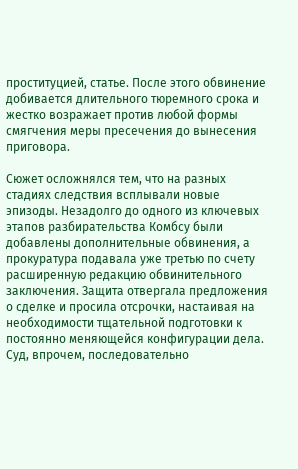проституцией, статье. После этого обвинение добивается длительного тюремного срока и жестко возражает против любой формы смягчения меры пресечения до вынесения приговора.

Сюжет осложнялся тем, что на разных стадиях следствия всплывали новые эпизоды. Незадолго до одного из ключевых этапов разбирательства Комбсу были добавлены дополнительные обвинения, а прокуратура подавала уже третью по счету расширенную редакцию обвинительного заключения. Защита отвергала предложения о сделке и просила отсрочки, настаивая на необходимости тщательной подготовки к постоянно меняющейся конфигурации дела. Суд, впрочем, последовательно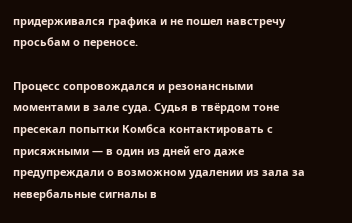придерживался графика и не пошел навстречу просьбам о переносе.

Процесс сопровождался и резонансными моментами в зале суда. Судья в твёрдом тоне пресекал попытки Комбса контактировать с присяжными — в один из дней его даже предупреждали о возможном удалении из зала за невербальные сигналы в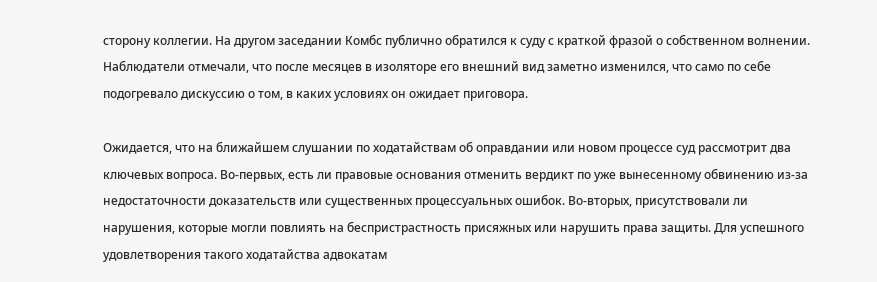сторону коллегии. На другом заседании Комбс публично обратился к суду с краткой фразой о собственном волнении. Наблюдатели отмечали, что после месяцев в изоляторе его внешний вид заметно изменился, что само по себе подогревало дискуссию о том, в каких условиях он ожидает приговора.

Ожидается, что на ближайшем слушании по ходатайствам об оправдании или новом процессе суд рассмотрит два ключевых вопроса. Во‑первых, есть ли правовые основания отменить вердикт по уже вынесенному обвинению из‑за недостаточности доказательств или существенных процессуальных ошибок. Во‑вторых, присутствовали ли нарушения, которые могли повлиять на беспристрастность присяжных или нарушить права защиты. Для успешного удовлетворения такого ходатайства адвокатам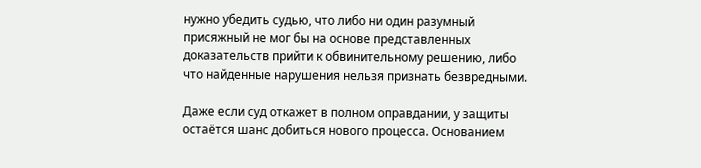нужно убедить судью, что либо ни один разумный присяжный не мог бы на основе представленных доказательств прийти к обвинительному решению, либо что найденные нарушения нельзя признать безвредными.

Даже если суд откажет в полном оправдании, у защиты остаётся шанс добиться нового процесса. Основанием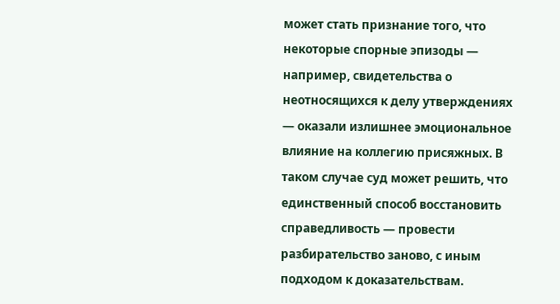может стать признание того, что некоторые спорные эпизоды — например, свидетельства о неотносящихся к делу утверждениях — оказали излишнее эмоциональное влияние на коллегию присяжных. В таком случае суд может решить, что единственный способ восстановить справедливость — провести разбирательство заново, с иным подходом к доказательствам.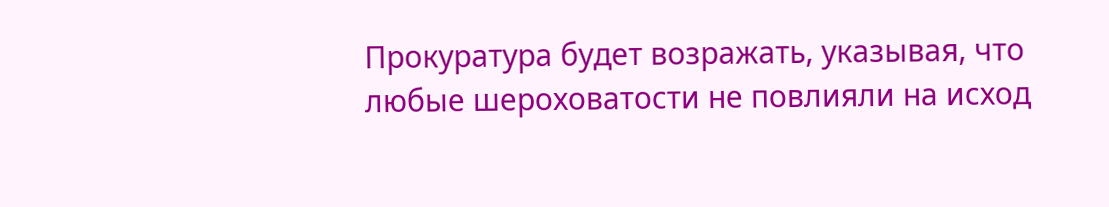Прокуратура будет возражать, указывая, что любые шероховатости не повлияли на исход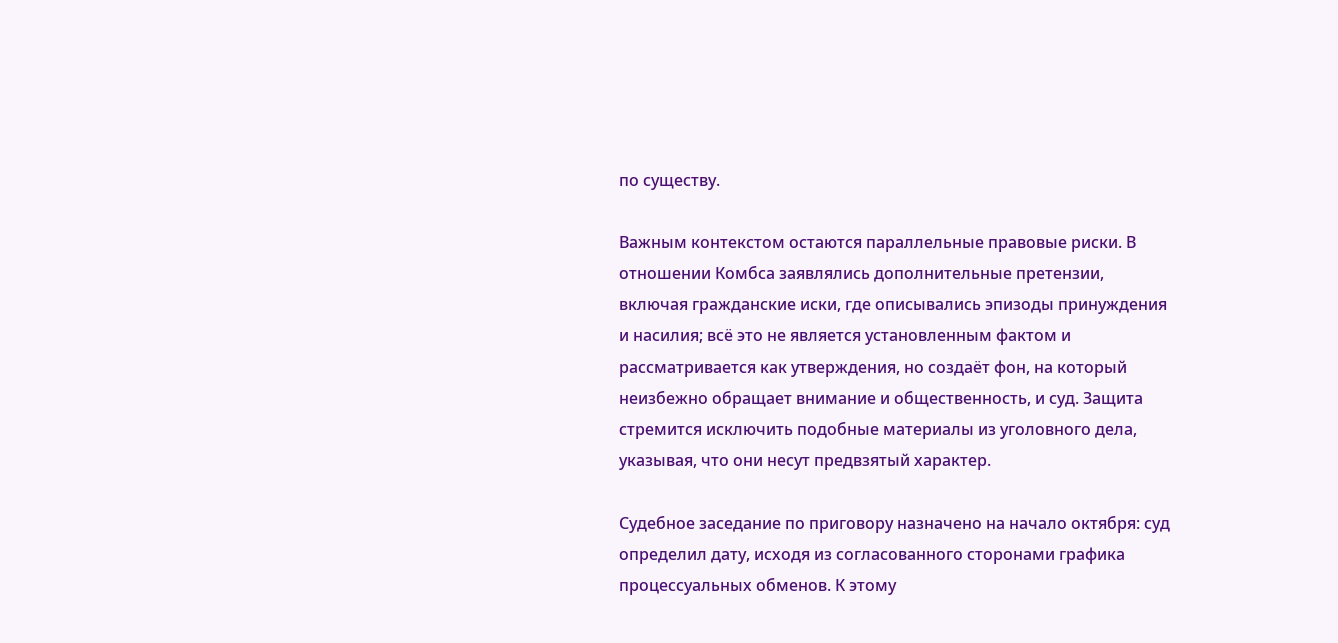по существу.

Важным контекстом остаются параллельные правовые риски. В отношении Комбса заявлялись дополнительные претензии, включая гражданские иски, где описывались эпизоды принуждения и насилия; всё это не является установленным фактом и рассматривается как утверждения, но создаёт фон, на который неизбежно обращает внимание и общественность, и суд. Защита стремится исключить подобные материалы из уголовного дела, указывая, что они несут предвзятый характер.

Судебное заседание по приговору назначено на начало октября: суд определил дату, исходя из согласованного сторонами графика процессуальных обменов. К этому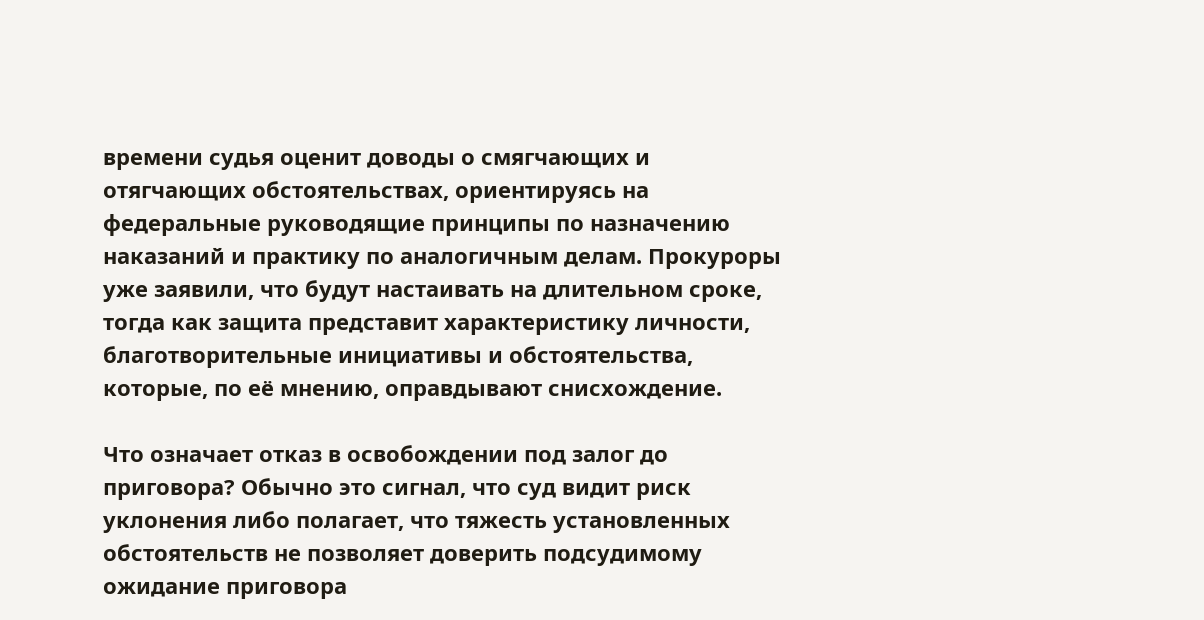времени судья оценит доводы о смягчающих и отягчающих обстоятельствах, ориентируясь на федеральные руководящие принципы по назначению наказаний и практику по аналогичным делам. Прокуроры уже заявили, что будут настаивать на длительном сроке, тогда как защита представит характеристику личности, благотворительные инициативы и обстоятельства, которые, по её мнению, оправдывают снисхождение.

Что означает отказ в освобождении под залог до приговора? Обычно это сигнал, что суд видит риск уклонения либо полагает, что тяжесть установленных обстоятельств не позволяет доверить подсудимому ожидание приговора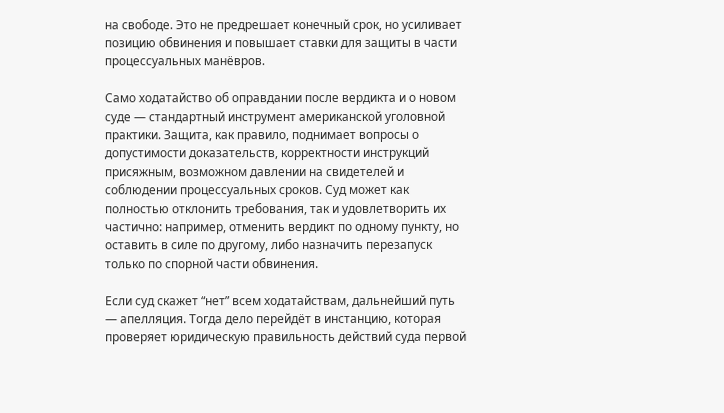на свободе. Это не предрешает конечный срок, но усиливает позицию обвинения и повышает ставки для защиты в части процессуальных манёвров.

Само ходатайство об оправдании после вердикта и о новом суде — стандартный инструмент американской уголовной практики. Защита, как правило, поднимает вопросы о допустимости доказательств, корректности инструкций присяжным, возможном давлении на свидетелей и соблюдении процессуальных сроков. Суд может как полностью отклонить требования, так и удовлетворить их частично: например, отменить вердикт по одному пункту, но оставить в силе по другому, либо назначить перезапуск только по спорной части обвинения.

Если суд скажет “нет” всем ходатайствам, дальнейший путь — апелляция. Тогда дело перейдёт в инстанцию, которая проверяет юридическую правильность действий суда первой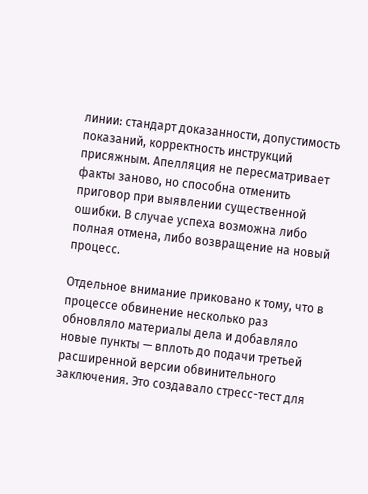линии: стандарт доказанности, допустимость показаний, корректность инструкций присяжным. Апелляция не пересматривает факты заново, но способна отменить приговор при выявлении существенной ошибки. В случае успеха возможна либо полная отмена, либо возвращение на новый процесс.

Отдельное внимание приковано к тому, что в процессе обвинение несколько раз обновляло материалы дела и добавляло новые пункты — вплоть до подачи третьей расширенной версии обвинительного заключения. Это создавало стресс-тест для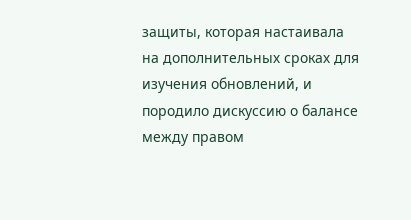защиты, которая настаивала на дополнительных сроках для изучения обновлений, и породило дискуссию о балансе между правом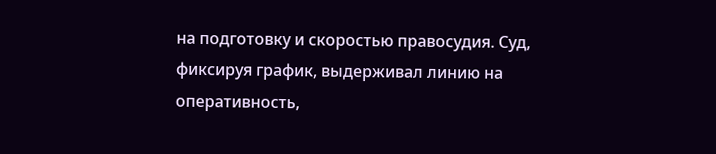на подготовку и скоростью правосудия. Суд, фиксируя график, выдерживал линию на оперативность,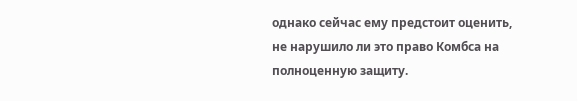однако сейчас ему предстоит оценить, не нарушило ли это право Комбса на полноценную защиту.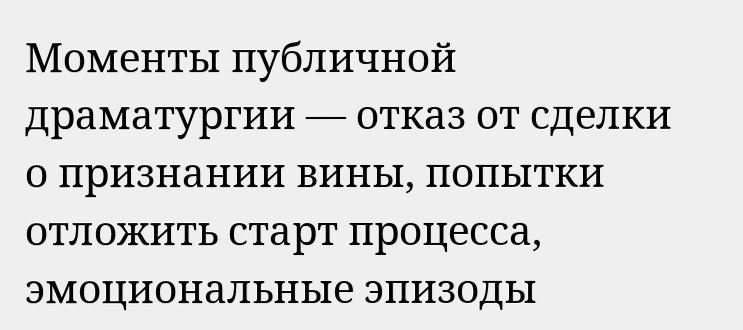Моменты публичной драматургии — отказ от сделки о признании вины, попытки отложить старт процесса, эмоциональные эпизоды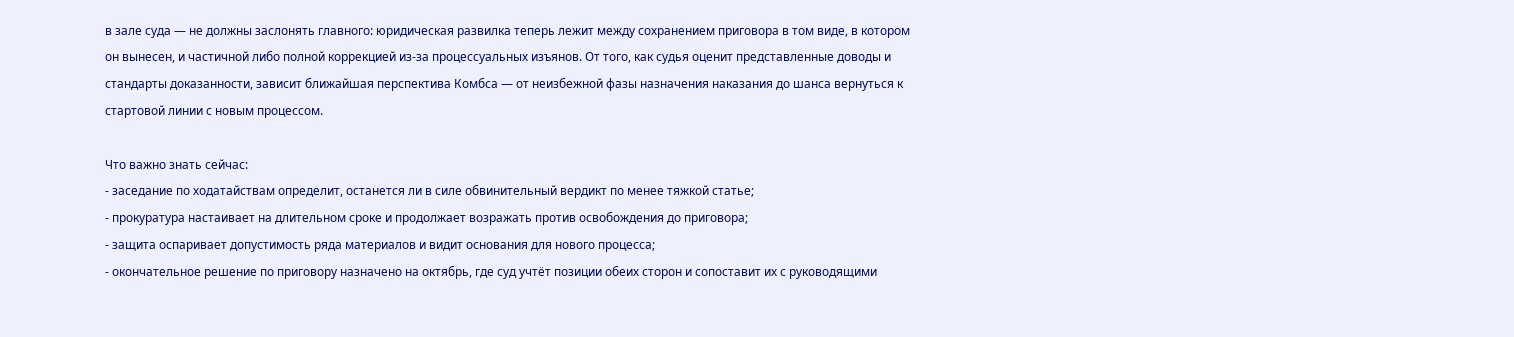в зале суда — не должны заслонять главного: юридическая развилка теперь лежит между сохранением приговора в том виде, в котором он вынесен, и частичной либо полной коррекцией из‑за процессуальных изъянов. От того, как судья оценит представленные доводы и стандарты доказанности, зависит ближайшая перспектива Комбса — от неизбежной фазы назначения наказания до шанса вернуться к стартовой линии с новым процессом.

Что важно знать сейчас:
- заседание по ходатайствам определит, останется ли в силе обвинительный вердикт по менее тяжкой статье;
- прокуратура настаивает на длительном сроке и продолжает возражать против освобождения до приговора;
- защита оспаривает допустимость ряда материалов и видит основания для нового процесса;
- окончательное решение по приговору назначено на октябрь, где суд учтёт позиции обеих сторон и сопоставит их с руководящими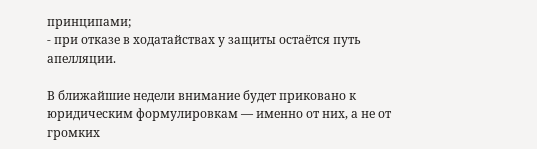принципами;
- при отказе в ходатайствах у защиты остаётся путь апелляции.

В ближайшие недели внимание будет приковано к юридическим формулировкам — именно от них, а не от громких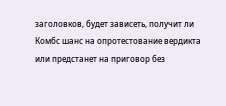заголовков, будет зависеть, получит ли Комбс шанс на опротестование вердикта или предстанет на приговор без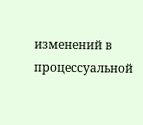изменений в процессуальной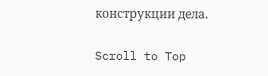конструкции дела.

Scroll to Top